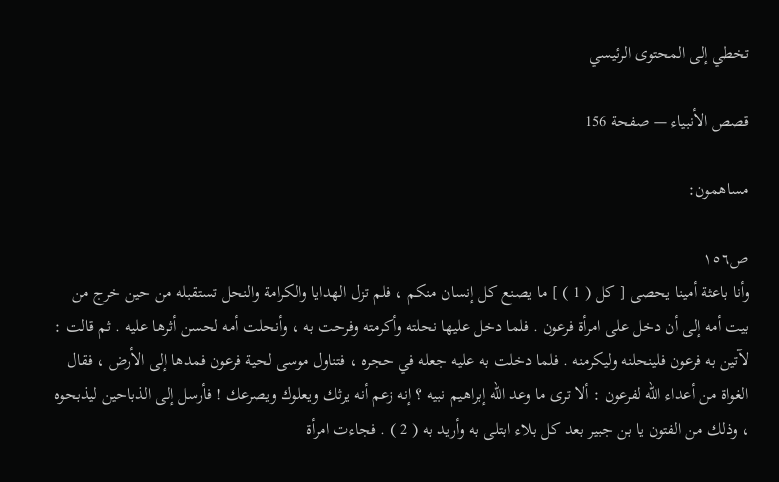تخطي إلى المحتوى الرئيسي

قصص الأنبياء — صفحة 156

مساهمون:

ص١٥٦
وأنا باعثة أمينا يحصى [ كل ( 1 ) ] ما يصنع كل إنسان منكم ، فلم تزل الهدايا والكرامة والنحل تستقبله من حين خرج من بيت أمه إلى أن دخل على امرأة فرعون . فلما دخل عليها نحلته وأكرمته وفرحت به ، وأنحلت أمه لحسن أثرها عليه . ثم قالت : لآتين به فرعون فلينحلنه وليكرمنه . فلما دخلت به عليه جعله في حجره ، فتناول موسى لحية فرعون فمدها إلى الأرض ، فقال الغواة من أعداء الله لفرعون : ألا ترى ما وعد الله إبراهيم نبيه ؟ إنه زعم أنه يرثك ويعلوك ويصرعك ! فأرسل إلى الذباحين ليذبحوه ، وذلك من الفتون يا بن جبير بعد كل بلاء ابتلى به وأريد به ( 2 ) . فجاءت امرأة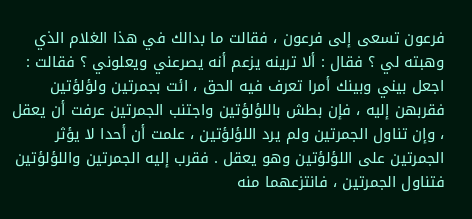فرعون تسعى إلى فرعون ، فقالت ما بدالك في هذا الغلام الذي وهبته لي ؟ فقال : ألا ترينه يزعم أنه يصرعني ويعلوني ؟ فقالت : اجعل بيني وبينك أمرا تعرف فيه الحق ، ائت بجمرتين ولؤلؤتين فقربهن إليه ، فإن بطش باللؤلؤتين واجتنب الجمرتين عرفت أن يعقل ، وإن تناول الجمرتين ولم يرد اللؤلؤتين ، علمت أن أحدا لا يؤثر الجمرتين على اللؤلؤتين وهو يعقل . فقرب إليه الجمرتين واللؤلؤتين فتناول الجمرتين ، فانتزعهما منه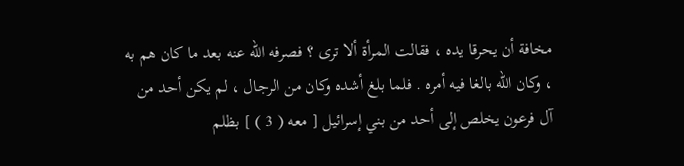مخافة أن يحرقا يده ، فقالت المرأة ألا ترى ؟ فصرفه الله عنه بعد ما كان هم به ، وكان الله بالغا فيه أمره . فلما بلغ أشده وكان من الرجال ، لم يكن أحد من آل فرعون يخلص إلى أحد من بني إسرائيل [ معه ( 3 ) ] بظلم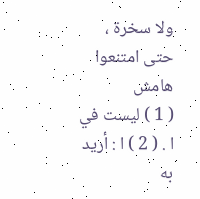ولا سخرة ، حتى امتنعوا
هامش
( 1 ) ليست في ا . ( 2 ) ا : أريد به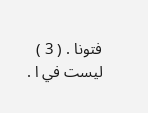فتونا . ( 3 ) ليست في ا .